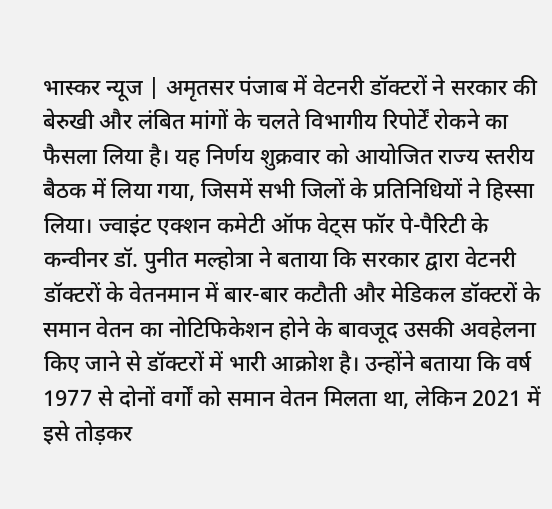भास्कर न्यूज | अमृतसर पंजाब में वेटनरी डॉक्टरों ने सरकार की बेरुखी और लंबित मांगों के चलते विभागीय रिपोर्टें रोकने का फैसला लिया है। यह निर्णय शुक्रवार को आयोजित राज्य स्तरीय बैठक में लिया गया, जिसमें सभी जिलों के प्रतिनिधियों ने हिस्सा लिया। ज्वाइंट एक्शन कमेटी ऑफ वेट्स फॉर पे-पैरिटी के कन्वीनर डॉ. पुनीत मल्होत्रा ने बताया कि सरकार द्वारा वेटनरी डॉक्टरों के वेतनमान में बार-बार कटौती और मेडिकल डॉक्टरों के समान वेतन का नोटिफिकेशन होने के बावजूद उसकी अवहेलना किए जाने से डॉक्टरों में भारी आक्रोश है। उन्होंने बताया कि वर्ष 1977 से दोनों वर्गों को समान वेतन मिलता था, लेकिन 2021 में इसे तोड़कर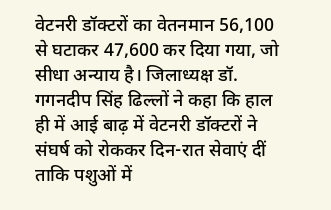वेटनरी डॉक्टरों का वेतनमान 56,100 से घटाकर 47,600 कर दिया गया, जो सीधा अन्याय है। जिलाध्यक्ष डॉ. गगनदीप सिंह ढिल्लों ने कहा कि हाल ही में आई बाढ़ में वेटनरी डॉक्टरों ने संघर्ष को रोककर दिन-रात सेवाएं दीं ताकि पशुओं में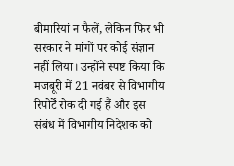बीमारियां न फैलें, लेकिन फिर भी सरकार ने मांगों पर कोई संज्ञान नहीं लिया। उन्होंने स्पष्ट किया कि मजबूरी में 21 नवंबर से विभागीय रिपोर्टें रोक दी गई हैं और इस संबंध में विभागीय निदेशक को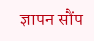ज्ञापन सौंप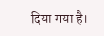दिया गया है।